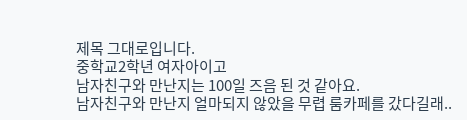제목 그대로입니다.
중학교2학년 여자아이고
남자친구와 만난지는 100일 즈음 된 것 같아요.
남자친구와 만난지 얼마되지 않았을 무렵 룸카페를 갔다길래..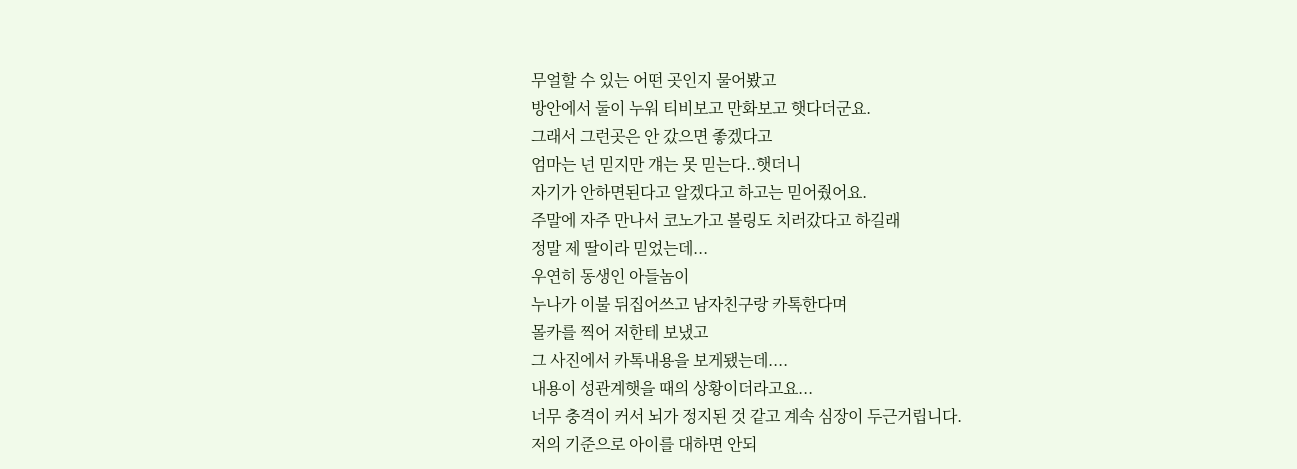무얼할 수 있는 어떤 곳인지 물어봤고
방안에서 둘이 누워 티비보고 만화보고 햇다더군요.
그래서 그런곳은 안 갔으면 좋겠다고
엄마는 넌 믿지만 걔는 못 믿는다..햇더니
자기가 안하면된다고 알겠다고 하고는 믿어줬어요.
주말에 자주 만나서 코노가고 볼링도 치러갔다고 하길래
정말 제 딸이라 믿었는데...
우연히 동생인 아들놈이
누나가 이불 뒤집어쓰고 남자친구랑 카톡한다며
몰카를 찍어 저한테 보냈고
그 사진에서 카톡내용을 보게됐는데....
내용이 성관계햇을 때의 상황이더라고요...
너무 충격이 커서 뇌가 정지된 것 같고 계속 심장이 두근거립니다.
저의 기준으로 아이를 대하면 안되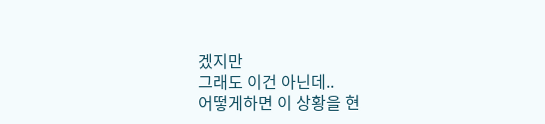겠지만
그래도 이건 아닌데..
어떻게하면 이 상황을 현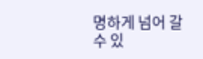명하게 넘어 갈 수 있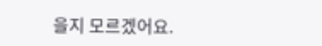을지 모르겠어요.